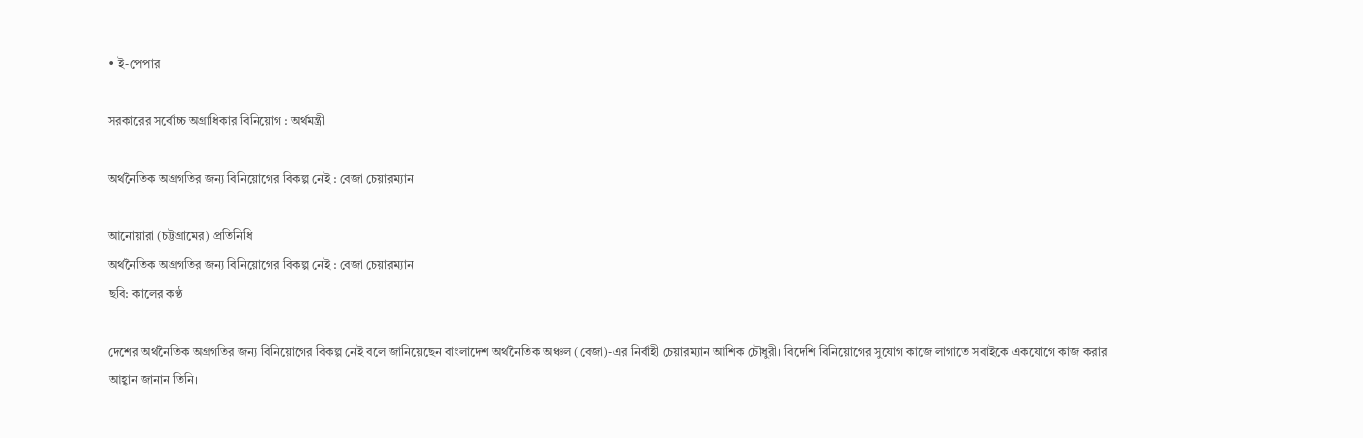• ই-পেপার

সরকারের সর্বোচ্চ অগ্রাধিকার বিনিয়োগ : অর্থমন্ত্রী

অর্থনৈতিক অগ্রগতির জন্য বিনিয়োগের বিকল্প নেই : বেজা চেয়ারম্যান

আনোয়ারা (চট্টগ্রামের) প্রতিনিধি
অর্থনৈতিক অগ্রগতির জন্য বিনিয়োগের বিকল্প নেই : বেজা চেয়ারম্যান
ছবি: কালের কণ্ঠ

দেশের অর্থনৈতিক অগ্রগতির জন্য বিনিয়োগের বিকল্প নেই বলে জানিয়েছেন বাংলাদেশ অর্থনৈতিক অঞ্চল (বেজা)-এর নির্বাহী চেয়ারম্যান আশিক চৌধুরী। বিদেশি বিনিয়োগের সুযোগ কাজে লাগাতে সবাইকে একযোগে কাজ করার আহ্বান জানান তিনি।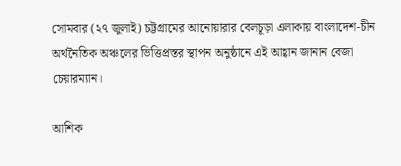সোমবার (২৭ জুলাই) চট্টগ্রামের আনোয়ারার বেলচূড়া এলাকায় বাংলাদেশ-চীন অর্থনৈতিক অঞ্চলের ভিত্তিপ্রস্তর স্থাপন অনুষ্ঠানে এই আহ্বান জানান বেজা চেয়ারম্যান।

আশিক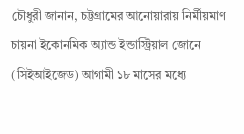চৌধুরী জানান, চট্টগ্রামের আনোয়ারায় নির্মীয়মাণ চায়না ইকোনমিক অ্যান্ড ইন্ডাস্ট্রিয়াল জোনে (সিইআইজেড) আগামী ১৮ মাসের মধ্যে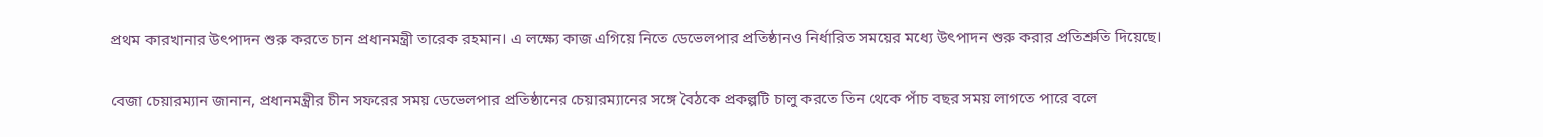প্রথম কারখানার উৎপাদন শুরু করতে চান প্রধানমন্ত্রী তারেক রহমান। এ লক্ষ্যে কাজ এগিয়ে নিতে ডেভেলপার প্রতিষ্ঠানও নির্ধারিত সময়ের মধ্যে উৎপাদন শুরু করার প্রতিশ্রুতি দিয়েছে।

বেজা চেয়ারম্যান জানান, প্রধানমন্ত্রীর চীন সফরের সময় ডেভেলপার প্রতিষ্ঠানের চেয়ারম্যানের সঙ্গে বৈঠকে প্রকল্পটি চালু করতে তিন থেকে পাঁচ বছর সময় লাগতে পারে বলে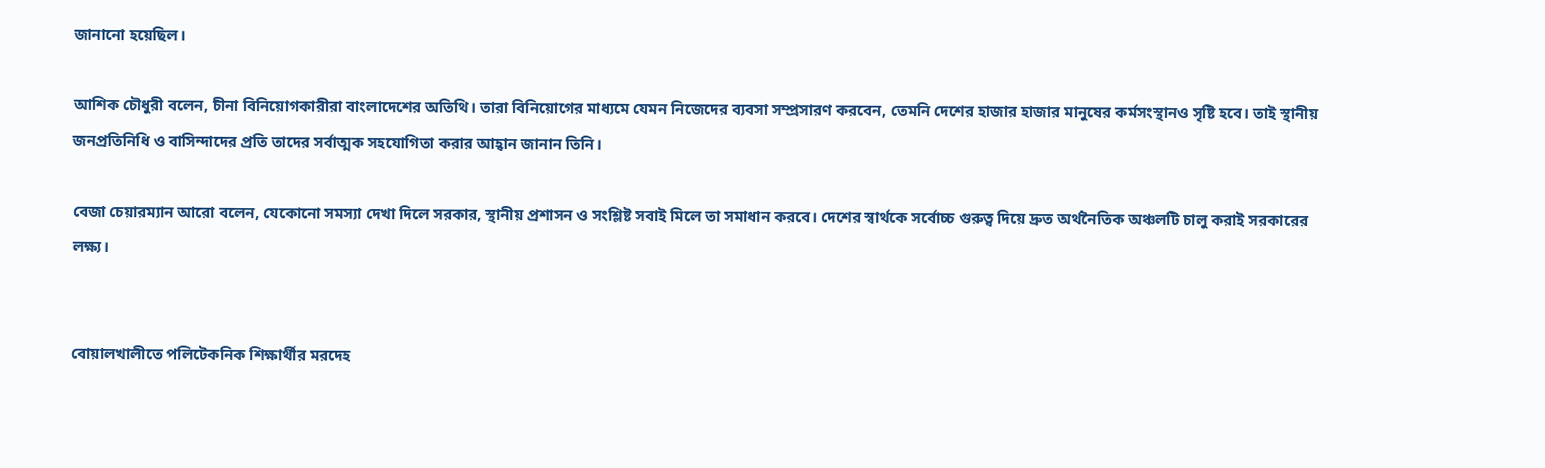জানানো হয়েছিল।

আশিক চৌধুরী বলেন, চীনা বিনিয়োগকারীরা বাংলাদেশের অতিথি। তারা বিনিয়োগের মাধ্যমে যেমন নিজেদের ব্যবসা সম্প্রসারণ করবেন, তেমনি দেশের হাজার হাজার মানুষের কর্মসংস্থানও সৃষ্টি হবে। তাই স্থানীয় জনপ্রতিনিধি ও বাসিন্দাদের প্রতি তাদের সর্বাত্মক সহযোগিতা করার আহ্বান জানান তিনি।

বেজা চেয়ারম্যান আরো বলেন, যেকোনো সমস্যা দেখা দিলে সরকার, স্থানীয় প্রশাসন ও সংশ্লিষ্ট সবাই মিলে তা সমাধান করবে। দেশের স্বার্থকে সর্বোচ্চ গুরুত্ব দিয়ে দ্রুত অর্থনৈতিক অঞ্চলটি চালু করাই সরকারের লক্ষ্য।


বোয়ালখালীতে পলিটেকনিক শিক্ষার্থীর মরদেহ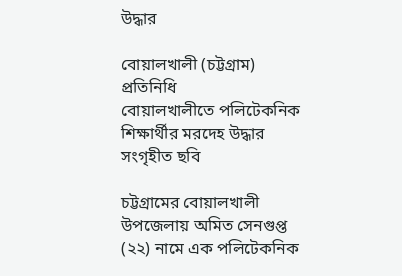উদ্ধার

বোয়ালখালী (চট্টগ্রাম) প্রতিনিধি
বোয়ালখালীতে পলিটেকনিক শিক্ষার্থীর মরদেহ উদ্ধার
সংগৃহীত ছবি

চট্টগ্রামের বোয়ালখালী উপজেলায় অমিত সেনগুপ্ত (২২) নামে এক পলিটেকনিক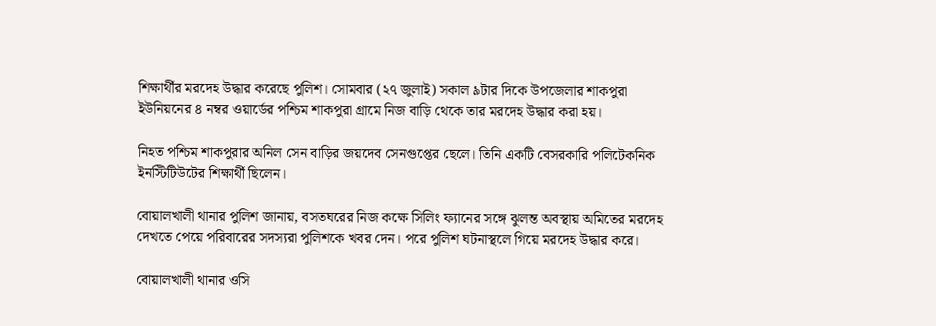শিক্ষার্থীর মরদেহ উদ্ধার করেছে পুলিশ। সোমবার (২৭ জুলাই) সকাল ৯টার দিকে উপজেলার শাকপুরা ইউনিয়নের ৪ নম্বর ওয়ার্ডের পশ্চিম শাকপুরা গ্রামে নিজ বাড়ি থেকে তার মরদেহ উদ্ধার করা হয়।

নিহত পশ্চিম শাকপুরার অনিল সেন বাড়ির জয়দেব সেনগুপ্তের ছেলে। তিনি একটি বেসরকারি পলিটেকনিক ইনস্টিটিউটের শিক্ষার্থী ছিলেন।

বোয়ালখালী থানার পুলিশ জানায়, বসতঘরের নিজ কক্ষে সিলিং ফ্যানের সঙ্গে ঝুলন্ত অবস্থায় অমিতের মরদেহ দেখতে পেয়ে পরিবারের সদস্যরা পুলিশকে খবর দেন। পরে পুলিশ ঘটনাস্থলে গিয়ে মরদেহ উদ্ধার করে।

বোয়ালখালী থানার ওসি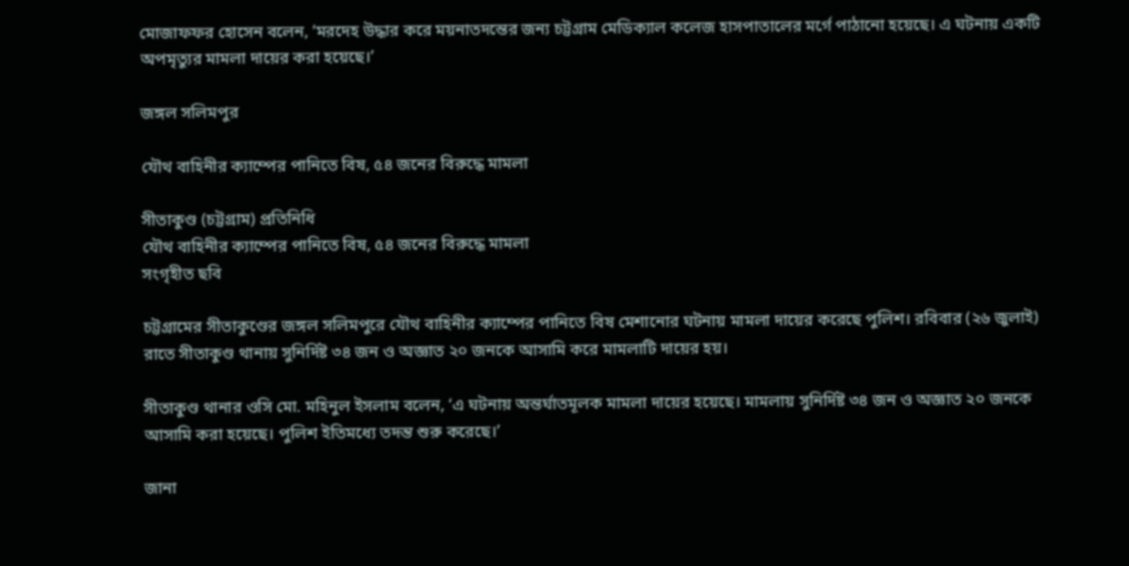মোজাফফর হোসেন বলেন, ‘মরদেহ উদ্ধার করে ময়নাতদন্তের জন্য চট্টগ্রাম মেডিক্যাল কলেজ হাসপাতালের মর্গে পাঠানো হয়েছে। এ ঘটনায় একটি অপমৃত্যুর মামলা দায়ের করা হয়েছে।’

জঙ্গল সলিমপুর

যৌথ বাহিনীর ক্যাম্পের পানিতে বিষ, ৫৪ জনের বিরুদ্ধে মামলা

সীতাকুণ্ড (চট্টগ্রাম) প্রতিনিধি
যৌথ বাহিনীর ক্যাম্পের পানিতে বিষ, ৫৪ জনের বিরুদ্ধে মামলা
সংগৃহীত ছবি

চট্টগ্রামের সীতাকুণ্ডের জঙ্গল সলিমপুরে যৌথ বাহিনীর ক্যাম্পের পানিতে বিষ মেশানোর ঘটনায় মামলা দায়ের করেছে পুলিশ। রবিবার (২৬ জুলাই) রাতে সীতাকুণ্ড থানায় সুনির্দিষ্ট ৩৪ জন ও অজ্ঞাত ২০ জনকে আসামি করে মামলাটি দায়ের হয়।

সীতাকুণ্ড থানার ওসি মো. মহিনুল ইসলাম বলেন, ‘এ ঘটনায় অন্তর্ঘাতমূলক মামলা দায়ের হয়েছে। মামলায় সুনির্দিষ্ট ৩৪ জন ও অজ্ঞাত ২০ জনকে আসামি করা হয়েছে। পুলিশ ইতিমধ্যে তদন্ত শুরু করেছে।’

জানা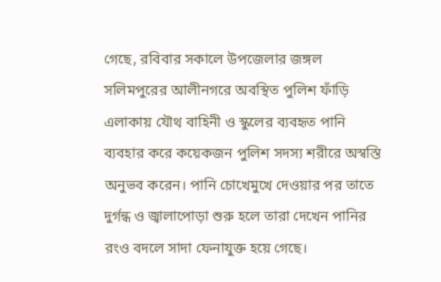গেছে, রবিবার সকালে উপজেলার জঙ্গল সলিমপুরের আলীনগরে অবস্থিত পুলিশ ফাঁড়ি এলাকায় যৌথ বাহিনী ও স্কুলের ব্যবহৃত পানি ব্যবহার করে কয়েকজন পুলিশ সদস্য শরীরে অস্বস্তি অনুভব করেন। পানি চোখেমুখে দেওয়ার পর তাতে দুর্গন্ধ ও জ্বালাপোড়া শুরু হলে তারা দেখেন পানির রংও বদলে সাদা ফেনাযুক্ত হয়ে গেছে।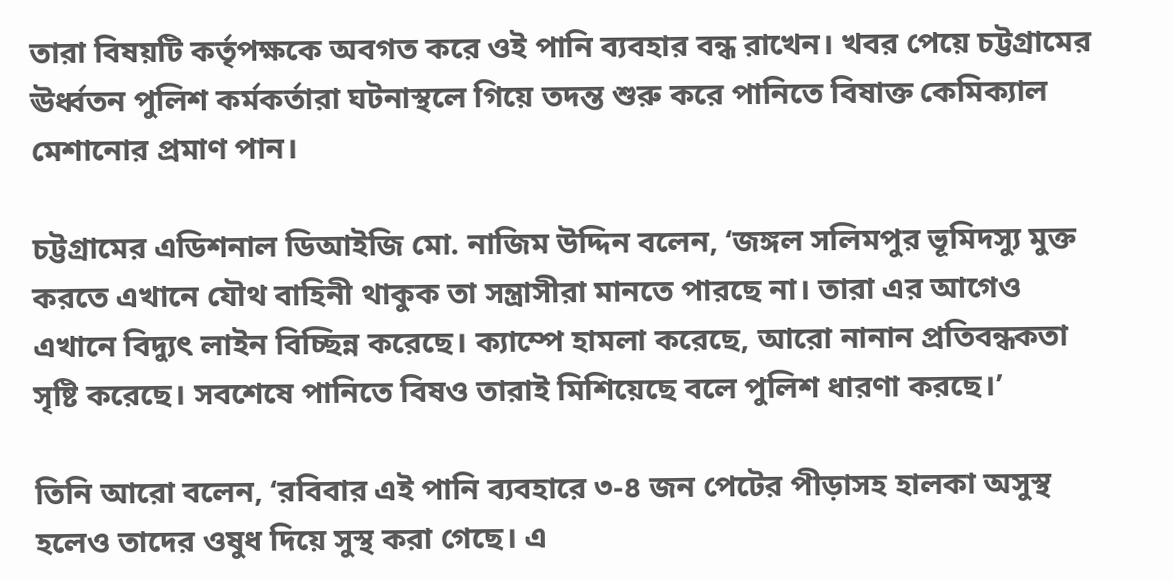তারা বিষয়টি কর্তৃপক্ষকে অবগত করে ওই পানি ব্যবহার বন্ধ রাখেন। খবর পেয়ে চট্টগ্রামের ঊর্ধ্বতন পুলিশ কর্মকর্তারা ঘটনাস্থলে গিয়ে তদন্ত শুরু করে পানিতে বিষাক্ত কেমিক্যাল মেশানোর প্রমাণ পান।

চট্টগ্রামের এডিশনাল ডিআইজি মো. নাজিম উদ্দিন বলেন, ‘জঙ্গল সলিমপুর ভূমিদস্যু মুক্ত করতে এখানে যৌথ বাহিনী থাকুক তা সন্ত্রাসীরা মানতে পারছে না। তারা এর আগেও এখানে বিদ্যুৎ লাইন বিচ্ছিন্ন করেছে। ক্যাম্পে হামলা করেছে, আরো নানান প্রতিবন্ধকতা সৃষ্টি করেছে। সবশেষে পানিতে বিষও তারাই মিশিয়েছে বলে পুলিশ ধারণা করছে।’

তিনি আরো বলেন, ‘রবিবার এই পানি ব্যবহারে ৩-৪ জন পেটের পীড়াসহ হালকা অসুস্থ হলেও তাদের ওষুধ দিয়ে সুস্থ করা গেছে। এ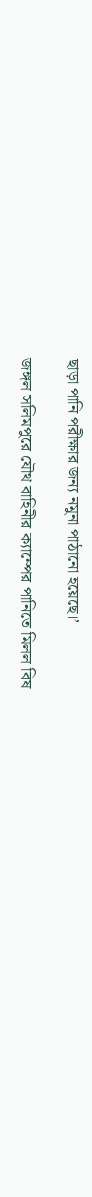ছাড়া পানি পরীক্ষার জন্য নমুনা পাঠানো হয়েছে।’

জঙ্গল সলিমপুরে যৌথ বাহিনীর ক্যাম্পের পানিতে মিলল বিষ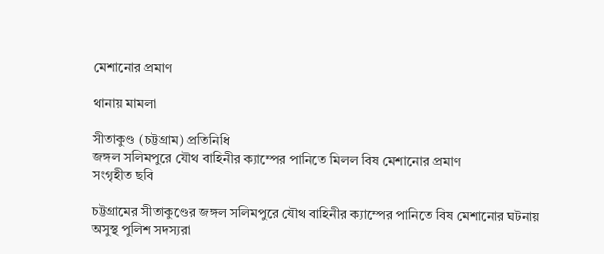মেশানোর প্রমাণ

থানায় মামলা

সীতাকুণ্ড (চট্টগ্রাম) প্রতিনিধি
জঙ্গল সলিমপুরে যৌথ বাহিনীর ক্যাম্পের পানিতে মিলল বিষ মেশানোর প্রমাণ
সংগৃহীত ছবি

চট্টগ্রামের সীতাকুণ্ডের জঙ্গল সলিমপুরে যৌথ বাহিনীর ক্যাম্পের পানিতে বিষ মেশানোর ঘটনায় অসুস্থ পুলিশ সদস্যরা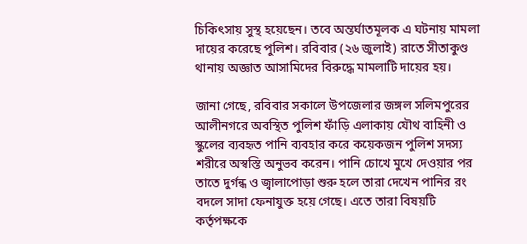চিকিৎসায় সুস্থ হয়েছেন। তবে অন্তর্ঘাতমূলক এ ঘটনায় মামলা দায়ের করেছে পুলিশ। রবিবার (২৬ জুলাই) রাতে সীতাকুণ্ড থানায় অজ্ঞাত আসামিদের বিরুদ্ধে মামলাটি দায়ের হয়।

জানা গেছে, রবিবার সকালে উপজেলার জঙ্গল সলিমপুরের আলীনগরে অবস্থিত পুলিশ ফাঁড়ি এলাকায় যৌথ বাহিনী ও স্কুলের ব্যবহৃত পানি ব্যবহার করে কয়েকজন পুলিশ সদস্য শরীরে অস্বস্তি অনুভব করেন। পানি চোখে মুখে দেওয়ার পর তাতে দুর্গন্ধ ও জ্বালাপোড়া শুরু হলে তারা দেখেন পানির রং বদলে সাদা ফেনাযুক্ত হয়ে গেছে। এতে তারা বিষয়টি কর্তৃপক্ষকে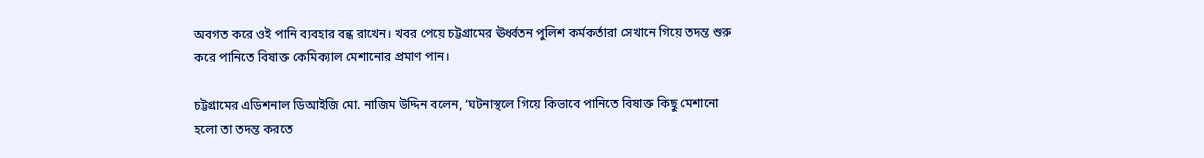অবগত করে ওই পানি ব্যবহার বন্ধ রাখেন। খবর পেয়ে চট্টগ্রামের ঊর্ধ্বতন পুলিশ কর্মকর্তারা সেখানে গিয়ে তদন্ত শুরু করে পানিতে বিষাক্ত কেমিক্যাল মেশানোর প্রমাণ পান।

চট্টগ্রামের এডিশনাল ডিআইজি মো. নাজিম উদ্দিন বলেন, ‘ঘটনাস্থলে গিয়ে কিভাবে পানিতে বিষাক্ত কিছু মেশানো হলো তা তদন্ত করতে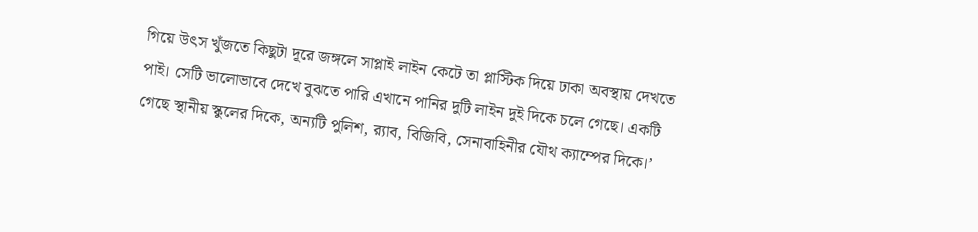গিয়ে উৎস খুঁজতে কিছুটা দূরে জঙ্গলে সাপ্লাই লাইন কেটে তা প্লাস্টিক দিয়ে ঢাকা অবস্থায় দেখতে পাই। সেটি ভালোভাবে দেখে বুঝতে পারি এখানে পানির দুটি লাইন দুই দিকে চলে গেছে। একটি গেছে স্থানীয় স্কুলের দিকে, অন্যটি পুলিশ, র‍্যাব, বিজিবি, সেনাবাহিনীর যৌথ ক্যাম্পের দিকে।’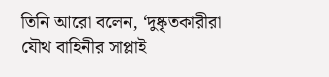তিনি আরো বলেন, ‘দুষ্কৃতকারীরা যৌথ বাহিনীর সাপ্লাই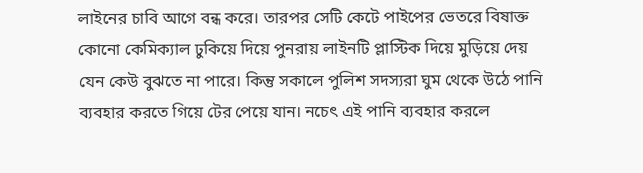লাইনের চাবি আগে বন্ধ করে। তারপর সেটি কেটে পাইপের ভেতরে বিষাক্ত কোনো কেমিক্যাল ঢুকিয়ে দিয়ে পুনরায় লাইনটি প্লাস্টিক দিয়ে মুড়িয়ে দেয় যেন কেউ বুঝতে না পারে। কিন্তু সকালে পুলিশ সদস্যরা ঘুম থেকে উঠে পানি ব্যবহার করতে গিয়ে টের পেয়ে যান। নচেৎ এই পানি ব্যবহার করলে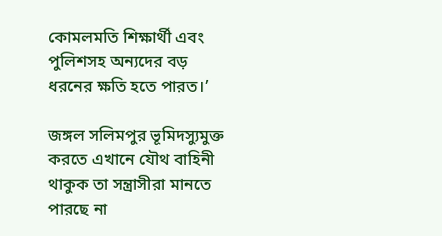কোমলমতি শিক্ষার্থী এবং পুলিশসহ অন্যদের বড় ধরনের ক্ষতি হতে পারত।’

জঙ্গল সলিমপুর ভূমিদস্যুমুক্ত করতে এখানে যৌথ বাহিনী থাকুক তা সন্ত্রাসীরা মানতে পারছে না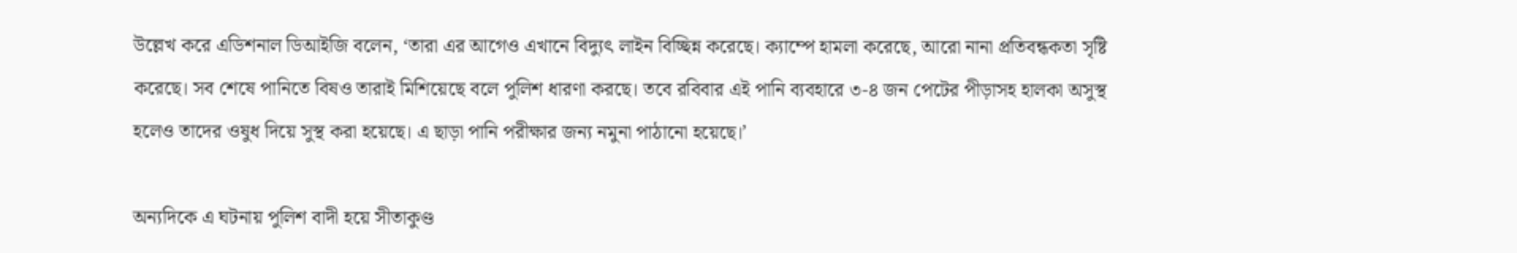উল্লেখ করে এডিশনাল ডিআইজি বলেন, ‘তারা এর আগেও এখানে বিদ্যুৎ লাইন বিচ্ছিন্ন করেছে। ক্যাম্পে হামলা করেছে, আরো নানা প্রতিবন্ধকতা সৃষ্টি করেছে। সব শেষে পানিতে বিষও তারাই মিশিয়েছে বলে পুলিশ ধারণা করছে। তবে রবিবার এই পানি ব্যবহারে ৩-৪ জন পেটের পীড়াসহ হালকা অসুস্থ হলেও তাদের ওষুধ দিয়ে সুস্থ করা হয়েছে। এ ছাড়া পানি পরীক্ষার জন্য নমুনা পাঠানো হয়েছে।’

অন্যদিকে এ ঘটনায় পুলিশ বাদী হয়ে সীতাকুণ্ড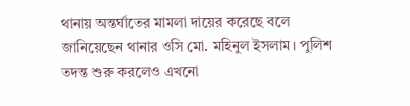থানায় অন্তর্ঘাতের মামলা দায়ের করেছে বলে জানিয়েছেন থানার ওসি মো. মহিনুল ইসলাম। পুলিশ তদন্ত শুরু করলেও এখনো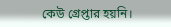কেউ গ্রেপ্তার হয়নি।